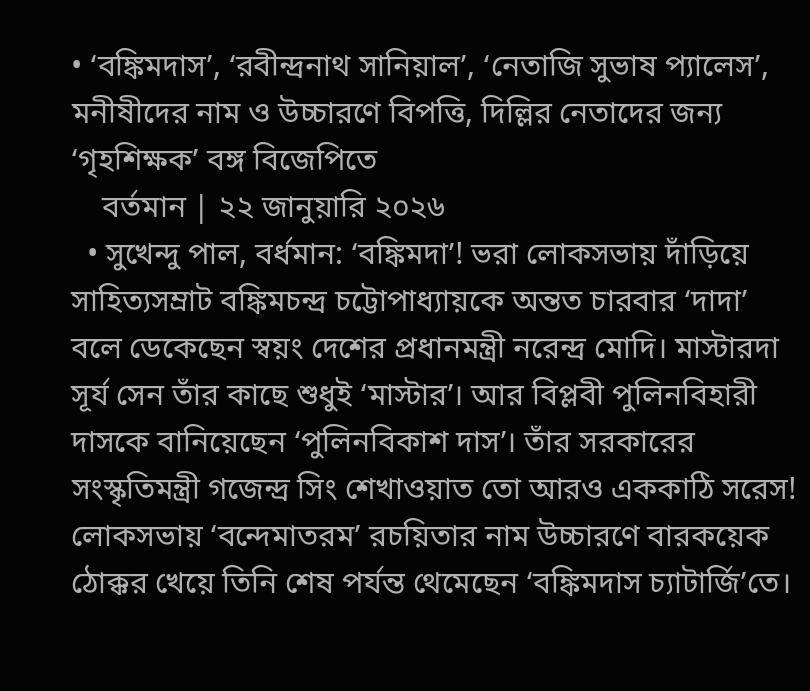• ‘বঙ্কিমদাস’, ‘রবীন্দ্রনাথ সানিয়াল’, ‘নেতাজি সুভাষ প্যালেস’, মনীষীদের নাম ও উচ্চারণে বিপত্তি, দিল্লির নেতাদের জন্য ‘গৃহশিক্ষক’ বঙ্গ বিজেপিতে
    বর্তমান | ২২ জানুয়ারি ২০২৬
  • সুখেন্দু পাল, বর্ধমান: ‘বঙ্কিমদা’! ভরা লোকসভায় দাঁড়িয়ে সাহিত্যসম্রাট বঙ্কিমচন্দ্র চট্টোপাধ্যায়কে অন্তত চারবার ‘দাদা’ বলে ডেকেছেন স্বয়ং দেশের প্রধানমন্ত্রী নরেন্দ্র মোদি। মাস্টারদা সূর্য সেন তাঁর কাছে শুধুই ‘মাস্টার’। আর বিপ্লবী পুলিনবিহারী দাসকে বানিয়েছেন ‘পুলিনবিকাশ দাস’। তাঁর সরকারের সংস্কৃতিমন্ত্রী গজেন্দ্র সিং শেখাওয়াত তো আরও এককাঠি সরেস! লোকসভায় ‘বন্দেমাতরম’ রচয়িতার নাম উচ্চারণে বারকয়েক ঠোক্কর খেয়ে তিনি শেষ পর্যন্ত থেমেছেন ‘বঙ্কিমদাস চ্যাটার্জি’তে।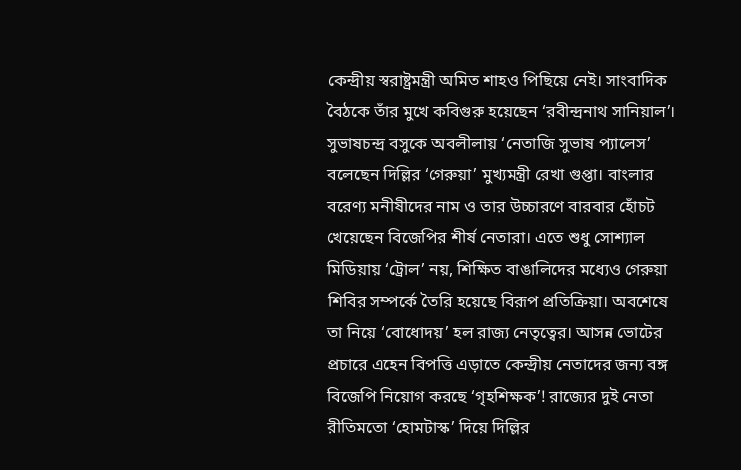কেন্দ্রীয় স্বরাষ্ট্রমন্ত্রী অমিত শাহও পিছিয়ে নেই। সাংবাদিক বৈঠকে তাঁর মুখে কবিগুরু হয়েছেন ‘রবীন্দ্রনাথ সানিয়াল’। সুভাষচন্দ্র বসুকে অবলীলায় ‘নেতাজি সুভাষ প্যালেস’ বলেছেন দিল্লির ‘গেরুয়া’ মুখ্যমন্ত্রী রেখা গুপ্তা। বাংলার বরেণ্য মনীষীদের নাম ও তার উচ্চারণে বারবার হোঁচট খেয়েছেন বিজেপির শীর্ষ নেতারা। এতে শুধু সোশ্যাল মিডিয়ায় ‘ট্রোল’ নয়, শিক্ষিত বাঙালিদের মধ্যেও গেরুয়া শিবির সম্পর্কে তৈরি হয়েছে বিরূপ প্রতিক্রিয়া। অবশেষে তা নিয়ে ‘বোধোদয়’ হল রাজ্য নেতৃত্বের। আসন্ন ভোটের প্রচারে এহেন বিপত্তি এড়াতে কেন্দ্রীয় নেতাদের জন্য বঙ্গ বিজেপি নিয়োগ করছে ‘গৃহশিক্ষক’! রাজ্যের দুই নেতা রীতিমতো ‘হোমটাস্ক’ দিয়ে দিল্লির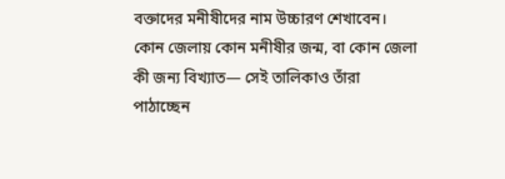বক্তাদের মনীষীদের নাম উচ্চারণ শেখাবেন। কোন জেলায় কোন মনীষীর জন্ম, বা কোন জেলা কী জন্য বিখ্যাত— সেই তালিকাও তাঁরা পাঠাচ্ছেন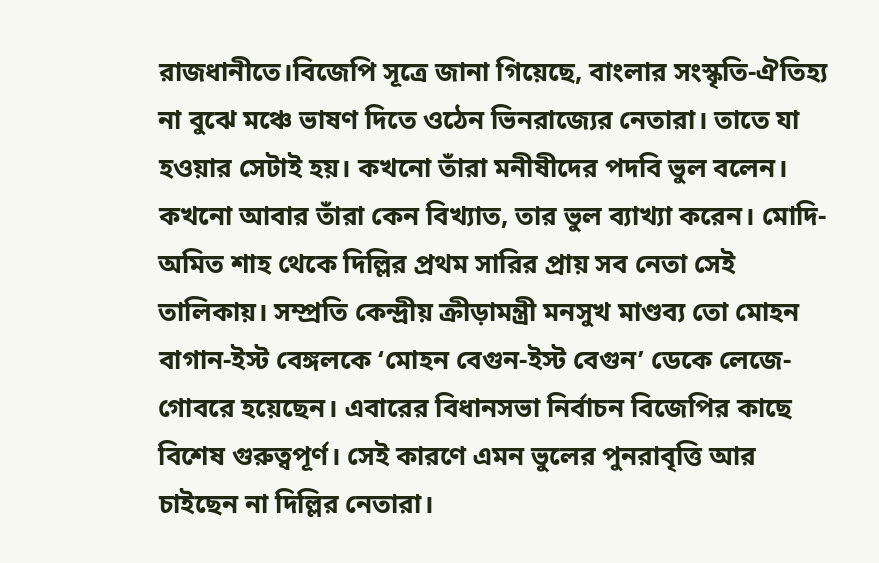রাজধানীতে।বিজেপি সূত্রে জানা গিয়েছে, বাংলার সংস্কৃতি-ঐতিহ্য না বুঝে মঞ্চে ভাষণ দিতে ওঠেন ভিনরাজ্যের নেতারা। তাতে যা হওয়ার সেটাই হয়। কখনো তাঁরা মনীষীদের পদবি ভুল বলেন। কখনো আবার তাঁরা কেন বিখ্যাত, তার ভুল ব্যাখ্যা করেন। মোদি-অমিত শাহ থেকে দিল্লির প্রথম সারির প্রায় সব নেতা সেই তালিকায়। সম্প্রতি কেন্দ্রীয় ক্রীড়ামন্ত্রী মনসুখ মাণ্ডব্য তো মোহন বাগান-ইস্ট বেঙ্গলকে ‘মোহন বেগুন-ইস্ট বেগুন’ ডেকে লেজে-গোবরে হয়েছেন। এবারের বিধানসভা নির্বাচন বিজেপির কাছে বিশেষ গুরুত্বপূর্ণ। সেই কারণে এমন ভুলের পুনরাবৃত্তি আর চাইছেন না দিল্লির নেতারা।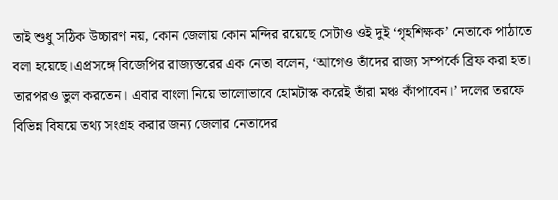তাই শুধু সঠিক উচ্চারণ নয়, কোন জেলায় কোন মন্দির রয়েছে সেটাও ওই দুই ‘গৃহশিক্ষক’ নেতাকে পাঠাতে বলা হয়েছে।এপ্রসঙ্গে বিজেপির রাজ্যস্তরের এক নেতা বলেন, ‘আগেও তাঁদের রাজ্য সম্পর্কে ব্রিফ করা হত। তারপরও ভুল করতেন। এবার বাংলা নিয়ে ভালোভাবে হোমটাস্ক করেই তাঁরা মঞ্চ কাঁপাবেন।’ দলের তরফে বিভিন্ন বিষয়ে তথ্য সংগ্রহ করার জন্য জেলার নেতাদের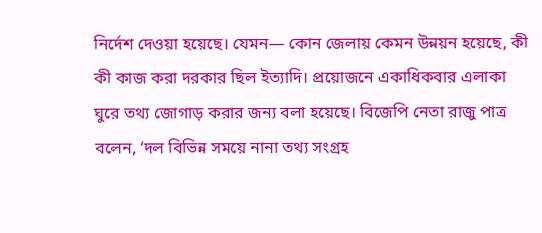নির্দেশ দেওয়া হয়েছে। যেমন— কোন জেলায় কেমন উন্নয়ন হয়েছে, কী কী কাজ করা দরকার ছিল ইত্যাদি। প্রয়োজনে একাধিকবার এলাকা ঘুরে তথ্য জোগাড় করার জন্য বলা হয়েছে। বিজেপি নেতা রাজু পাত্র বলেন, ‘দল বিভিন্ন সময়ে নানা তথ্য সংগ্রহ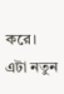করে। এটা নতুন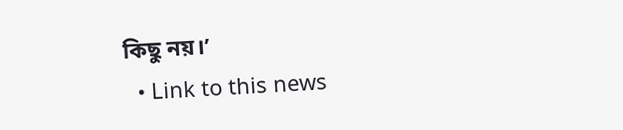কিছু নয়।’
  • Link to this news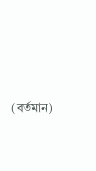(বর্তমান)